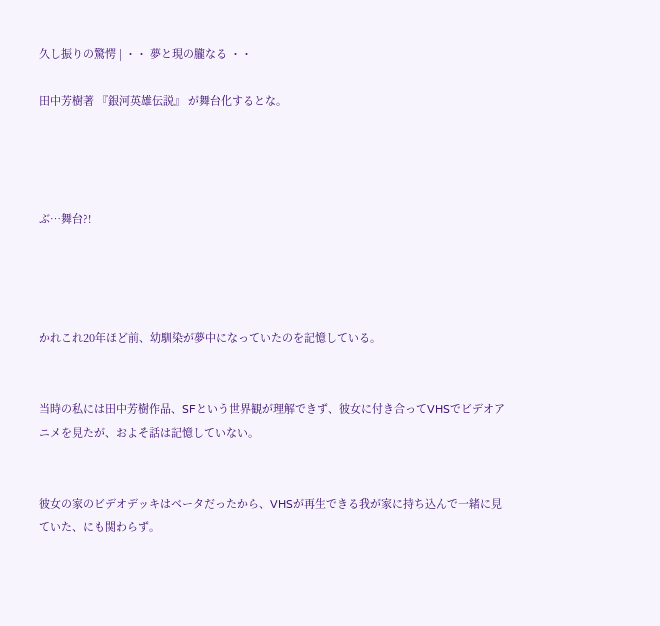久し振りの驚愕 | ・・ 夢と現の朧なる ・・

田中芳樹著 『銀河英雄伝説』 が舞台化するとな。




ぶ…舞台?!




かれこれ20年ほど前、幼馴染が夢中になっていたのを記憶している。


当時の私には田中芳樹作品、SFという世界観が理解できず、彼女に付き合ってVHSでビデオアニメを見たが、およそ話は記憶していない。


彼女の家のビデオデッキはベータだったから、VHSが再生できる我が家に持ち込んで一緒に見ていた、にも関わらず。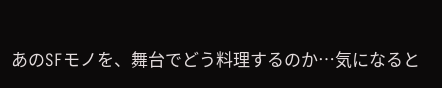あのSFモノを、舞台でどう料理するのか…気になると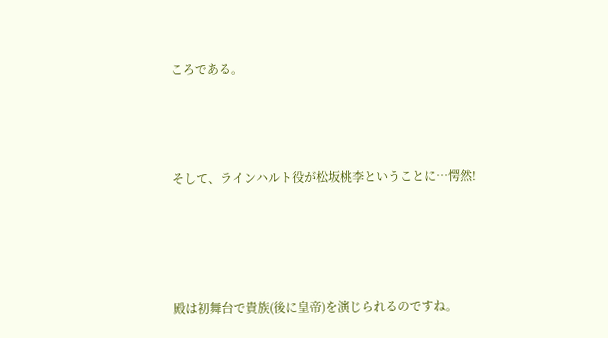ころである。




そして、ラインハルト役が松坂桃李ということに…愕然!





殿は初舞台で貴族(後に皇帝)を演じられるのですね。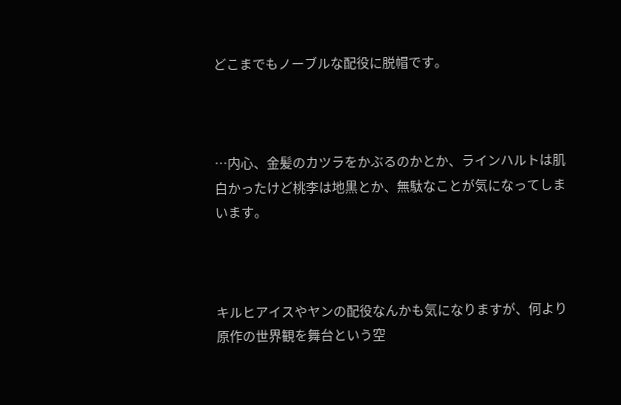どこまでもノーブルな配役に脱帽です。



…内心、金髪のカツラをかぶるのかとか、ラインハルトは肌白かったけど桃李は地黒とか、無駄なことが気になってしまいます。



キルヒアイスやヤンの配役なんかも気になりますが、何より原作の世界観を舞台という空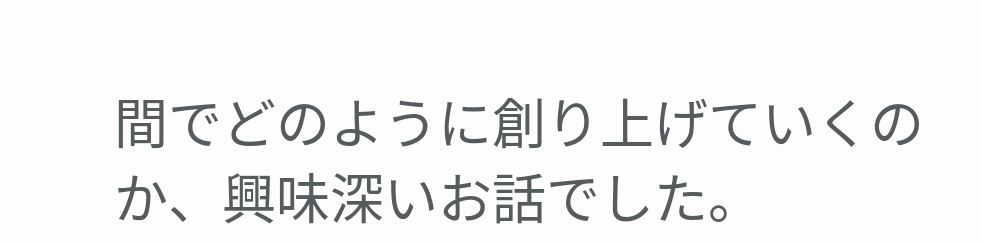間でどのように創り上げていくのか、興味深いお話でした。